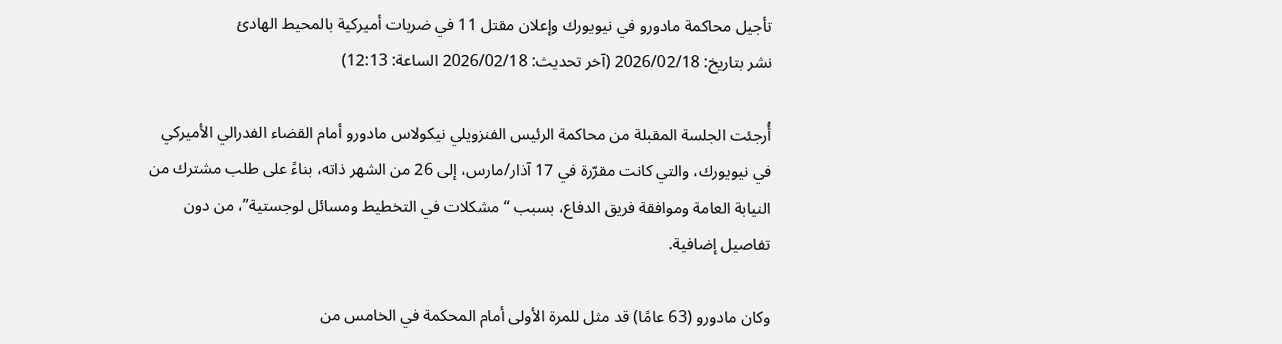تأجيل محاكمة مادورو في نيويورك وإعلان مقتل 11 في ضربات أميركية بالمحيط الهادئ
نشر بتاريخ: 2026/02/18 (آخر تحديث: 2026/02/18 الساعة: 12:13)

أُرجئت الجلسة المقبلة من محاكمة الرئيس الفنزويلي نيكولاس مادورو أمام القضاء الفدرالي الأميركي في نيويورك، والتي كانت مقرّرة في 17 آذار/مارس، إلى 26 من الشهر ذاته، بناءً على طلب مشترك من النيابة العامة وموافقة فريق الدفاع، بسبب “مشكلات في التخطيط ومسائل لوجستية”، من دون تفاصيل إضافية.

وكان مادورو (63 عامًا) قد مثل للمرة الأولى أمام المحكمة في الخامس من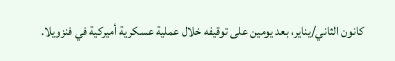كانون الثاني/يناير، بعد يومين على توقيفه خلال عملية عسكرية أميركية في فنزويلا.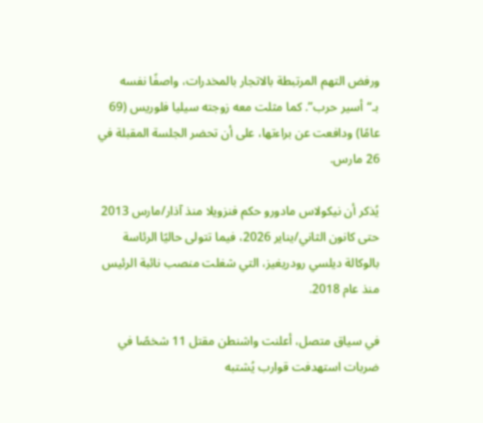ورفض التهم المرتبطة بالاتجار بالمخدرات، واصفًا نفسه بـ“أسير حرب”. كما مثلت معه زوجته سيليا فلوريس (69 عامًا) ودافعت عن براءتها، على أن تحضر الجلسة المقبلة في 26 مارس.

يُذكر أن نيكولاس مادورو حكم فنزويلا منذ آذار/مارس 2013 حتى كانون الثاني/يناير 2026، فيما تتولى حاليًا الرئاسة بالوكالة ديلسي رودريغيز، التي شغلت منصب نائبة الرئيس منذ عام 2018.

في سياق متصل، أعلنت واشنطن مقتل 11 شخصًا في ضربات استهدفت قوارب يُشتبه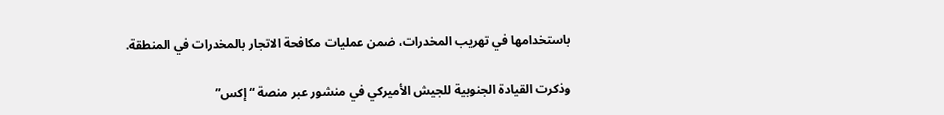باستخدامها في تهريب المخدرات، ضمن عمليات مكافحة الاتجار بالمخدرات في المنطقة.

وذكرت القيادة الجنوبية للجيش الأميركي في منشور عبر منصة “إكس”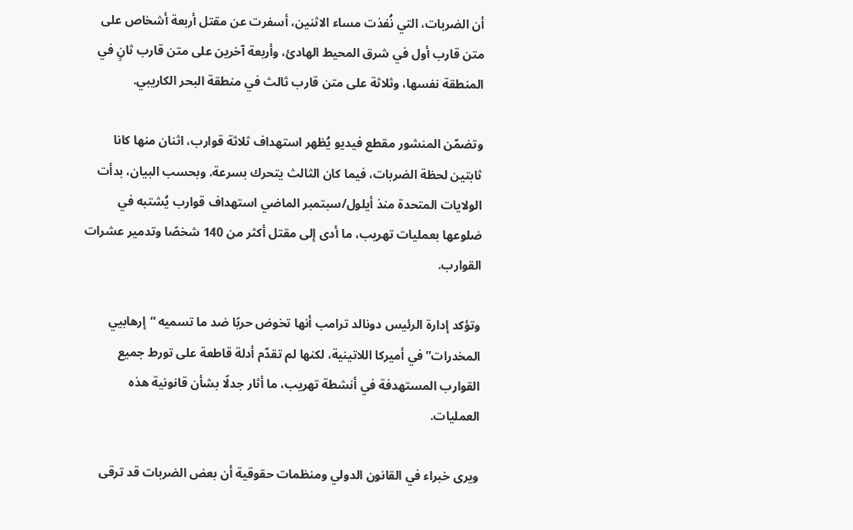أن الضربات، التي نُفذت مساء الاثنين، أسفرت عن مقتل أربعة أشخاص على متن قارب أول في شرق المحيط الهادئ، وأربعة آخرين على متن قارب ثانٍ في المنطقة نفسها، وثلاثة على متن قارب ثالث في منطقة البحر الكاريبي.

وتضمّن المنشور مقطع فيديو يُظهر استهداف ثلاثة قوارب، اثنان منها كانا ثابتين لحظة الضربات، فيما كان الثالث يتحرك بسرعة. وبحسب البيان، بدأت الولايات المتحدة منذ أيلول/سبتمبر الماضي استهداف قوارب يُشتبه في ضلوعها بعمليات تهريب، ما أدى إلى مقتل أكثر من 140 شخصًا وتدمير عشرات القوارب.

وتؤكد إدارة الرئيس دونالد ترامب أنها تخوض حربًا ضد ما تسميه “إرهابيي المخدرات” في أميركا اللاتينية، لكنها لم تقدّم أدلة قاطعة على تورط جميع القوارب المستهدفة في أنشطة تهريب، ما أثار جدلًا بشأن قانونية هذه العمليات.

ويرى خبراء في القانون الدولي ومنظمات حقوقية أن بعض الضربات قد ترقى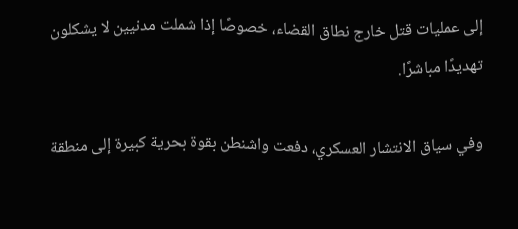إلى عمليات قتل خارج نطاق القضاء، خصوصًا إذا شملت مدنيين لا يشكلون تهديدًا مباشرًا.

وفي سياق الانتشار العسكري، دفعت واشنطن بقوة بحرية كبيرة إلى منطقة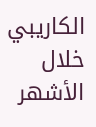الكاريبي خلال الأشهر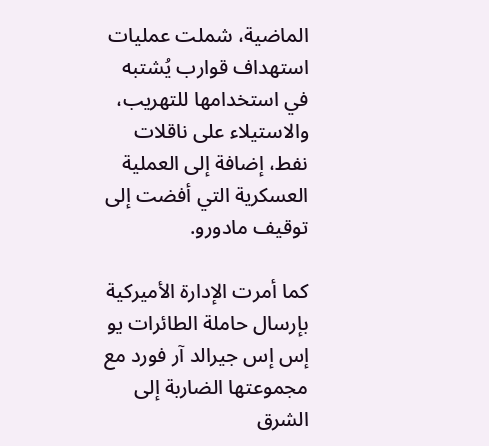الماضية، شملت عمليات استهداف قوارب يُشتبه في استخدامها للتهريب، والاستيلاء على ناقلات نفط، إضافة إلى العملية العسكرية التي أفضت إلى توقيف مادورو.

كما أمرت الإدارة الأميركية بإرسال حاملة الطائرات يو إس إس جيرالد آر فورد مع مجموعتها الضاربة إلى الشرق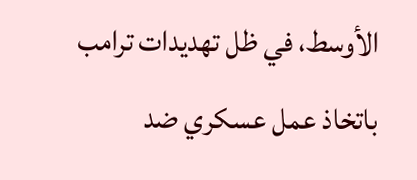الأوسط، في ظل تهديدات ترامب باتخاذ عمل عسكري ضد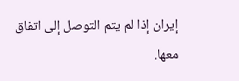إيران إذا لم يتم التوصل إلى اتفاق معها.